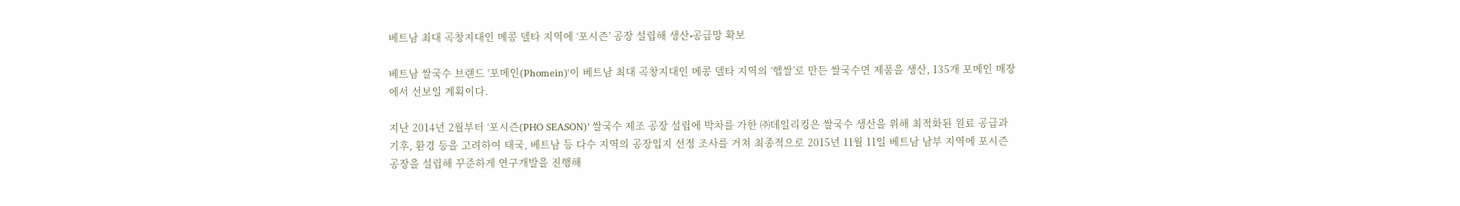베트남 최대 곡창지대인 메콩 델타 지역에 ‘포시즌’ 공장 설립해 생산•공급망 확보

베트남 쌀국수 브랜드 '포메인(Phomein)'이 베트남 최대 곡창지대인 메콩 델타 지역의 ‘햅쌀’로 만든 쌀국수면 제품을 생산, 135개 포메인 매장에서 선보일 계획이다.

지난 2014년 2월부터 ‘포시즌(PHO SEASON)’ 쌀국수 제조 공장 설립에 박차를 가한 ㈜데일리킹은 쌀국수 생산을 위해 최적화된 원료 공급과 기후, 환경 등을 고려하여 태국, 베트남 등 다수 지역의 공장입지 선정 조사를 거쳐 최종적으로 2015년 11월 11일 베트남 남부 지역에 포시즌 공장을 설립해 꾸준하게 연구개발을 진행해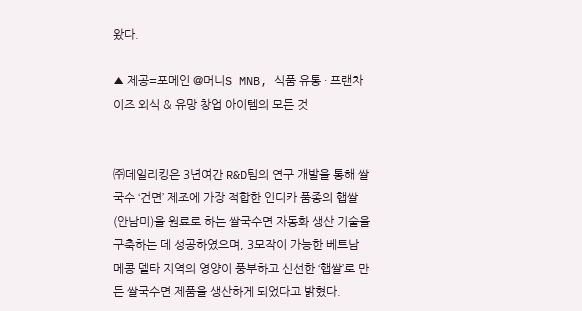왔다.

▲ 제공=포메인 @머니S MNB, 식품 유통 · 프랜차이즈 외식 & 유망 창업 아이템의 모든 것


㈜데일리킹은 3년여간 R&D팀의 연구 개발을 통해 쌀국수 ‘건면’ 제조에 가장 적합한 인디카 품종의 햅쌀(안남미)을 원료로 하는 쌀국수면 자동화 생산 기술을 구축하는 데 성공하였으며, 3모작이 가능한 베트남 메콩 델타 지역의 영양이 풍부하고 신선한 ‘햅쌀’로 만든 쌀국수면 제품을 생산하게 되었다고 밝혔다.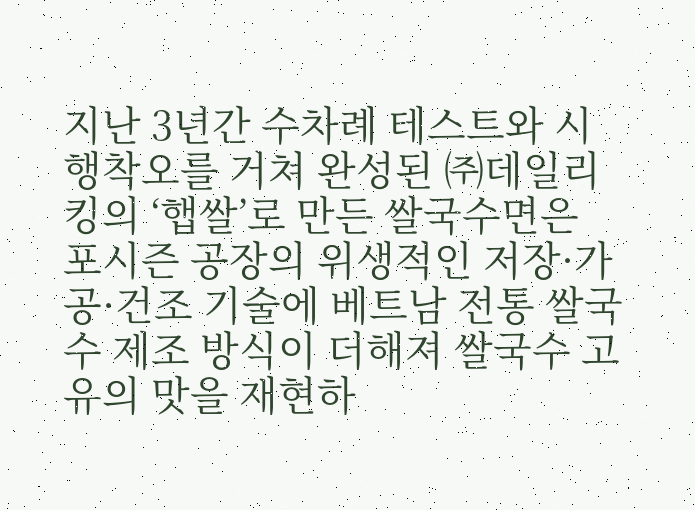지난 3년간 수차례 테스트와 시행착오를 거쳐 완성된 ㈜데일리킹의 ‘햅쌀’로 만든 쌀국수면은 포시즌 공장의 위생적인 저장·가공·건조 기술에 베트남 전통 쌀국수 제조 방식이 더해져 쌀국수 고유의 맛을 재현하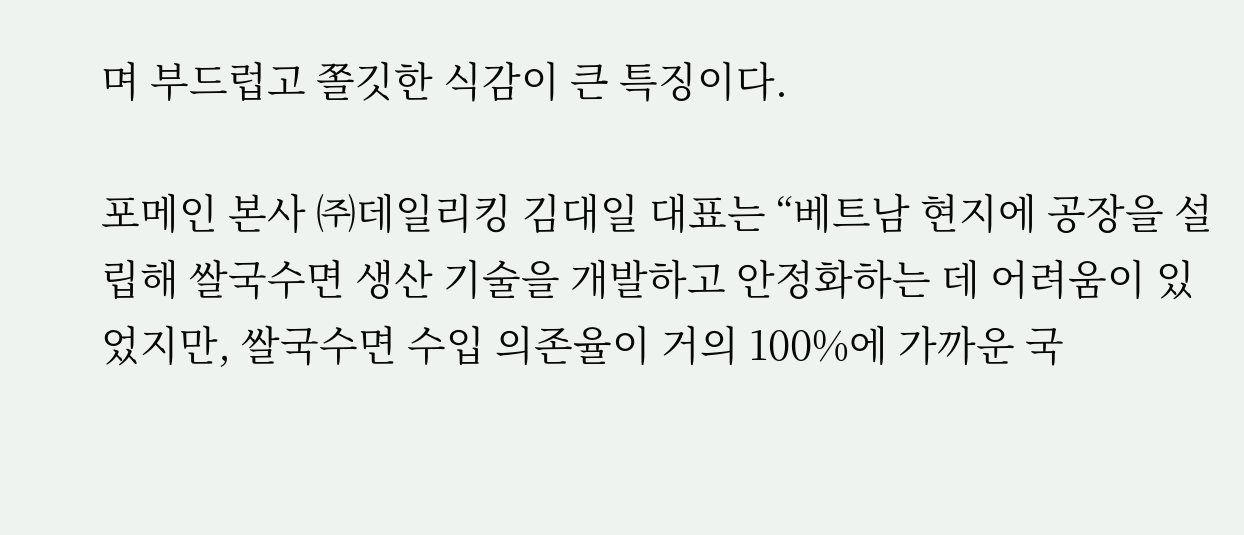며 부드럽고 쫄깃한 식감이 큰 특징이다.

포메인 본사 ㈜데일리킹 김대일 대표는 “베트남 현지에 공장을 설립해 쌀국수면 생산 기술을 개발하고 안정화하는 데 어려움이 있었지만, 쌀국수면 수입 의존율이 거의 100%에 가까운 국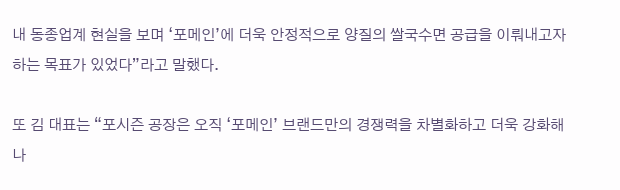내 동종업계 현실을 보며 ‘포메인’에 더욱 안정적으로 양질의 쌀국수면 공급을 이뤄내고자 하는 목표가 있었다”라고 말했다.

또 김 대표는 “포시즌 공장은 오직 ‘포메인’ 브랜드만의 경쟁력을 차별화하고 더욱 강화해나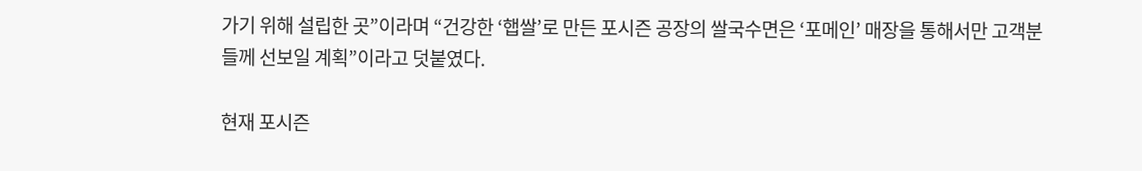가기 위해 설립한 곳”이라며 “건강한 ‘햅쌀’로 만든 포시즌 공장의 쌀국수면은 ‘포메인’ 매장을 통해서만 고객분들께 선보일 계획”이라고 덧붙였다.

현재 포시즌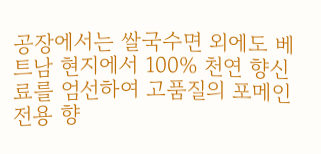공장에서는 쌀국수면 외에도 베트남 현지에서 100% 천연 향신료를 엄선하여 고품질의 포메인 전용 향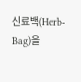신료백(Herb-Bag)을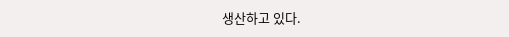생산하고 있다.